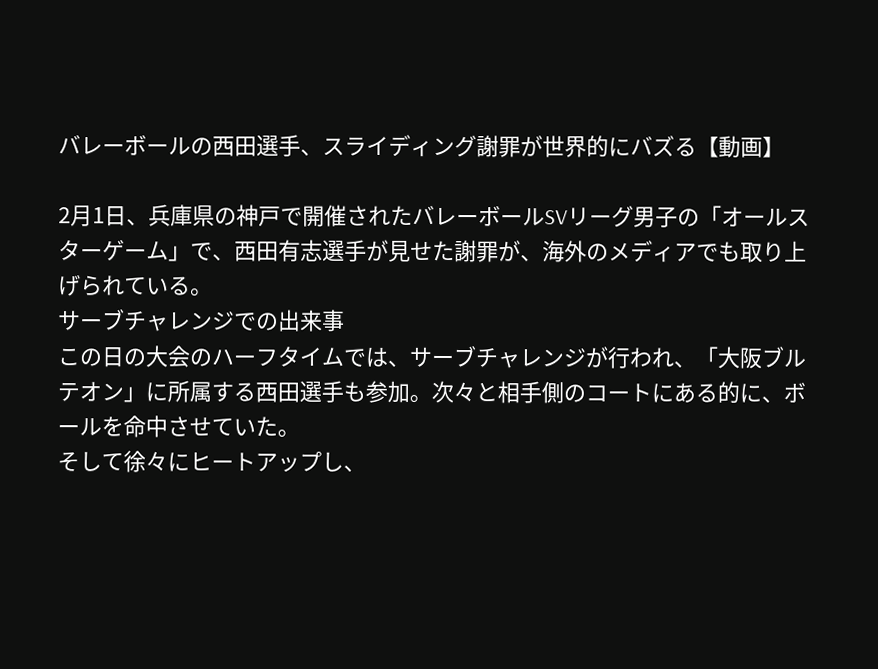バレーボールの西田選手、スライディング謝罪が世界的にバズる【動画】

2月1日、兵庫県の神戸で開催されたバレーボールSVリーグ男子の「オールスターゲーム」で、西田有志選手が見せた謝罪が、海外のメディアでも取り上げられている。
サーブチャレンジでの出来事
この日の大会のハーフタイムでは、サーブチャレンジが行われ、「大阪ブルテオン」に所属する西田選手も参加。次々と相手側のコートにある的に、ボールを命中させていた。
そして徐々にヒートアップし、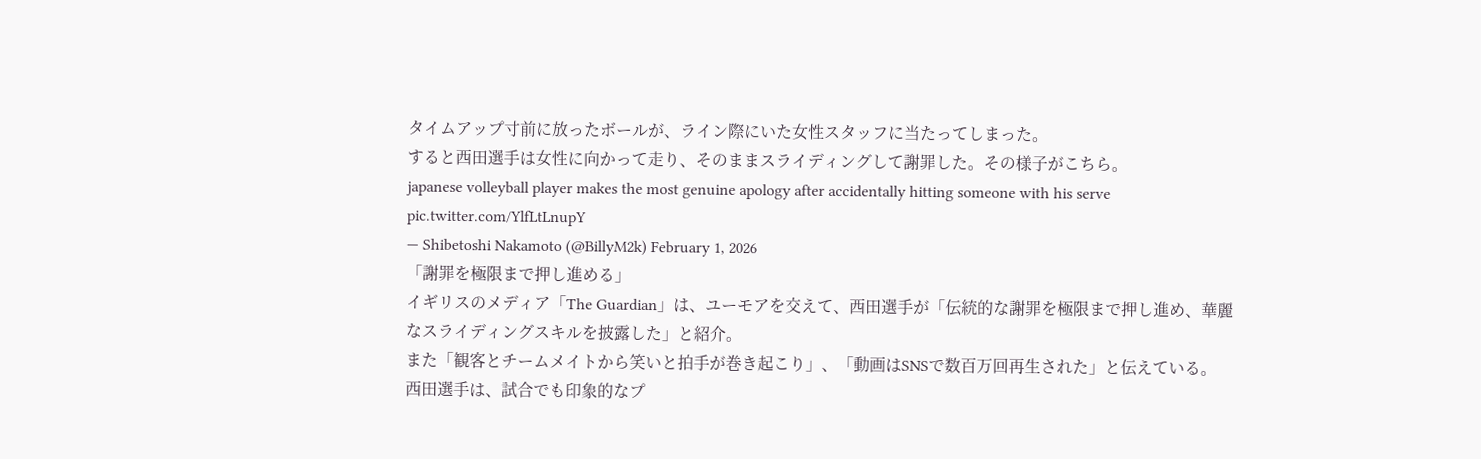タイムアップ寸前に放ったボールが、ライン際にいた女性スタッフに当たってしまった。
すると西田選手は女性に向かって走り、そのままスライディングして謝罪した。その様子がこちら。
japanese volleyball player makes the most genuine apology after accidentally hitting someone with his serve pic.twitter.com/YlfLtLnupY
— Shibetoshi Nakamoto (@BillyM2k) February 1, 2026
「謝罪を極限まで押し進める」
イギリスのメディア「The Guardian」は、ユーモアを交えて、西田選手が「伝統的な謝罪を極限まで押し進め、華麗なスライディングスキルを披露した」と紹介。
また「観客とチームメイトから笑いと拍手が巻き起こり」、「動画はSNSで数百万回再生された」と伝えている。
西田選手は、試合でも印象的なプ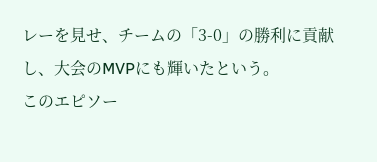レーを見せ、チームの「3-0」の勝利に貢献し、大会のMVPにも輝いたという。
このエピソー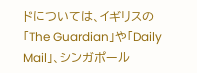ドについては、イギリスの「The Guardian」や「Daily Mail」、シンガポール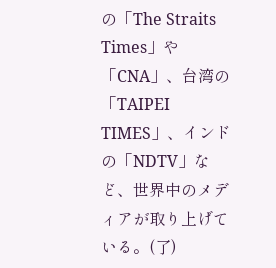の「The Straits Times」や「CNA」、台湾の「TAIPEI TIMES」、インドの「NDTV」など、世界中のメディアが取り上げている。(了)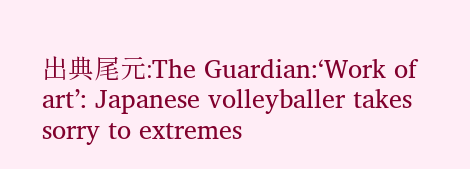出典尾元:The Guardian:‘Work of art’: Japanese volleyballer takes sorry to extremes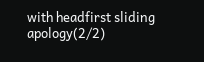with headfirst sliding apology(2/2)